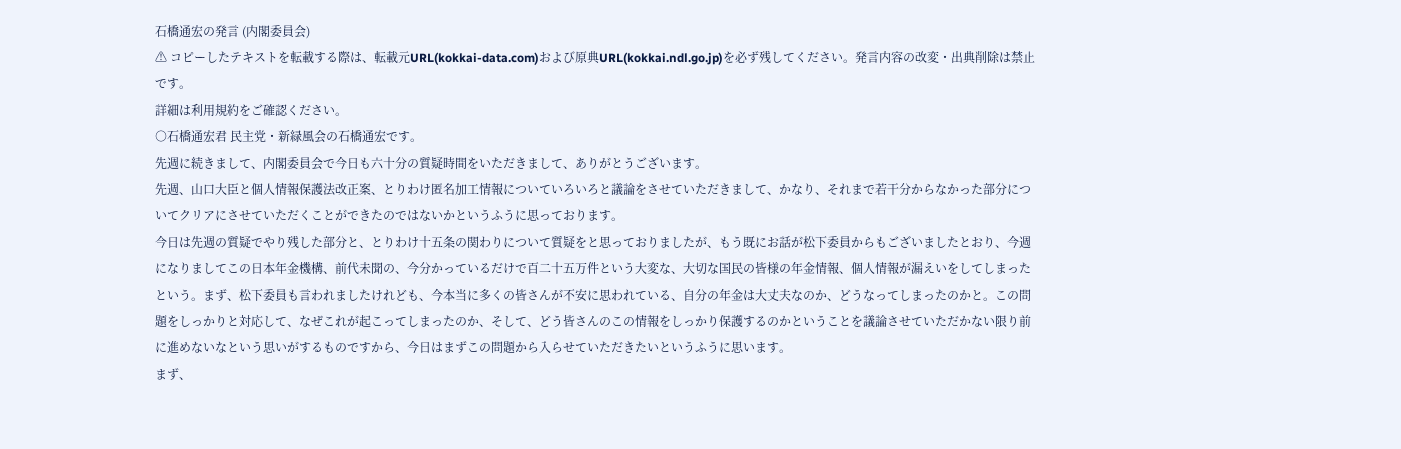石橋通宏の発言 (内閣委員会)
⚠ コピーしたテキストを転載する際は、転載元URL(kokkai-data.com)および原典URL(kokkai.ndl.go.jp)を必ず残してください。発言内容の改変・出典削除は禁止です。
詳細は利用規約をご確認ください。
○石橋通宏君 民主党・新緑風会の石橋通宏です。
先週に続きまして、内閣委員会で今日も六十分の質疑時間をいただきまして、ありがとうございます。
先週、山口大臣と個人情報保護法改正案、とりわけ匿名加工情報についていろいろと議論をさせていただきまして、かなり、それまで若干分からなかった部分についてクリアにさせていただくことができたのではないかというふうに思っております。
今日は先週の質疑でやり残した部分と、とりわけ十五条の関わりについて質疑をと思っておりましたが、もう既にお話が松下委員からもございましたとおり、今週になりましてこの日本年金機構、前代未聞の、今分かっているだけで百二十五万件という大変な、大切な国民の皆様の年金情報、個人情報が漏えいをしてしまったという。まず、松下委員も言われましたけれども、今本当に多くの皆さんが不安に思われている、自分の年金は大丈夫なのか、どうなってしまったのかと。この問題をしっかりと対応して、なぜこれが起こってしまったのか、そして、どう皆さんのこの情報をしっかり保護するのかということを議論させていただかない限り前に進めないなという思いがするものですから、今日はまずこの問題から入らせていただきたいというふうに思います。
まず、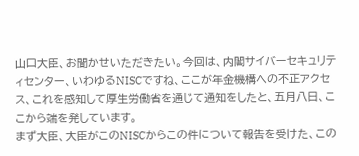山口大臣、お聞かせいただきたい。今回は、内閣サイバーセキュリティセンター、いわゆるNISCですね、ここが年金機構への不正アクセス、これを感知して厚生労働省を通じて通知をしたと、五月八日、ここから端を発しています。
まず大臣、大臣がこのNISCからこの件について報告を受けた、この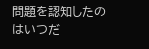問題を認知したのはいつだ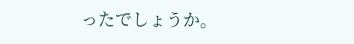ったでしょうか。